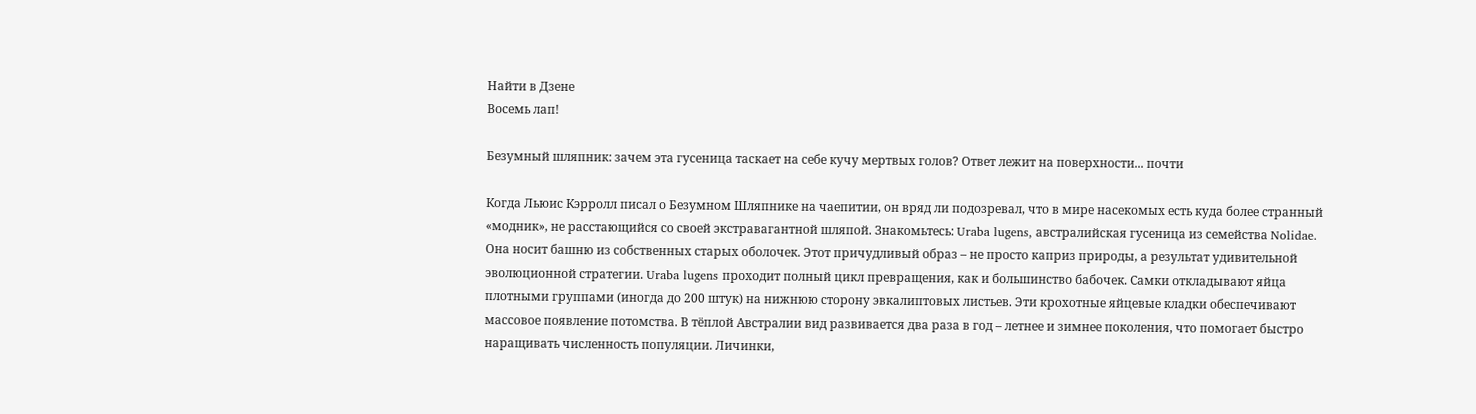Найти в Дзене
Восемь лап!

Безумный шляпник: зачем эта гусеница таскает на себе кучу мертвых голов? Ответ лежит на поверхности... почти

Когда Льюис Кэрролл писал о Безумном Шляпнике на чаепитии, он вряд ли подозревал, что в мире насекомых есть куда более странный «модник», не расстающийся со своей экстравагантной шляпой. Знакомьтесь: Uraba lugens, австралийская гусеница из семейства Nolidae. Она носит башню из собственных старых оболочек. Этот причудливый образ – не просто каприз природы, а результат удивительной эволюционной стратегии. Uraba lugens проходит полный цикл превращения, как и большинство бабочек. Самки откладывают яйца плотными группами (иногда до 200 штук) на нижнюю сторону эвкалиптовых листьев. Эти крохотные яйцевые кладки обеспечивают массовое появление потомства. В тёплой Австралии вид развивается два раза в год – летнее и зимнее поколения, что помогает быстро наращивать численность популяции. Личинки,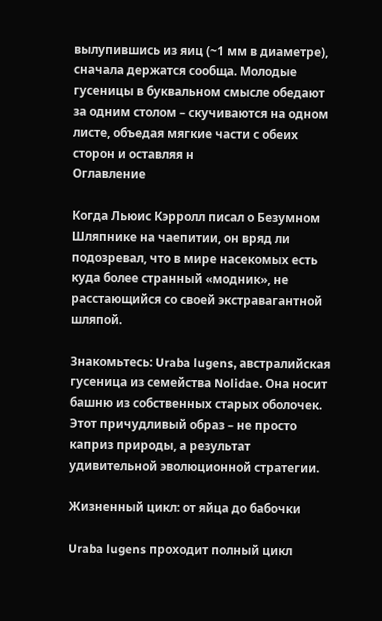вылупившись из яиц (~1 мм в диаметре), сначала держатся сообща. Молодые гусеницы в буквальном смысле обедают за одним столом – скучиваются на одном листе, объедая мягкие части с обеих сторон и оставляя н
Оглавление

Когда Льюис Кэрролл писал о Безумном Шляпнике на чаепитии, он вряд ли подозревал, что в мире насекомых есть куда более странный «модник», не расстающийся со своей экстравагантной шляпой.

Знакомьтесь: Uraba lugens, австралийская гусеница из семейства Nolidae. Она носит башню из собственных старых оболочек. Этот причудливый образ – не просто каприз природы, а результат удивительной эволюционной стратегии.

Жизненный цикл: от яйца до бабочки

Uraba lugens проходит полный цикл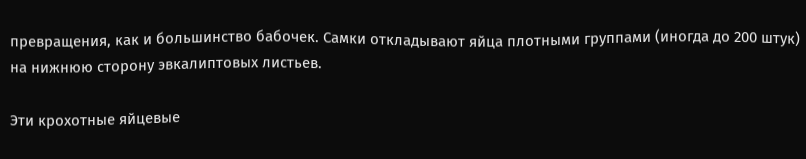превращения, как и большинство бабочек. Самки откладывают яйца плотными группами (иногда до 200 штук) на нижнюю сторону эвкалиптовых листьев.

Эти крохотные яйцевые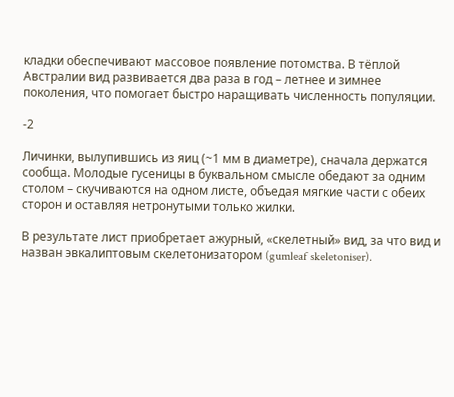кладки обеспечивают массовое появление потомства. В тёплой Австралии вид развивается два раза в год – летнее и зимнее поколения, что помогает быстро наращивать численность популяции.

-2

Личинки, вылупившись из яиц (~1 мм в диаметре), сначала держатся сообща. Молодые гусеницы в буквальном смысле обедают за одним столом – скучиваются на одном листе, объедая мягкие части с обеих сторон и оставляя нетронутыми только жилки.

В результате лист приобретает ажурный, «скелетный» вид, за что вид и назван эвкалиптовым скелетонизатором (gumleaf skeletoniser).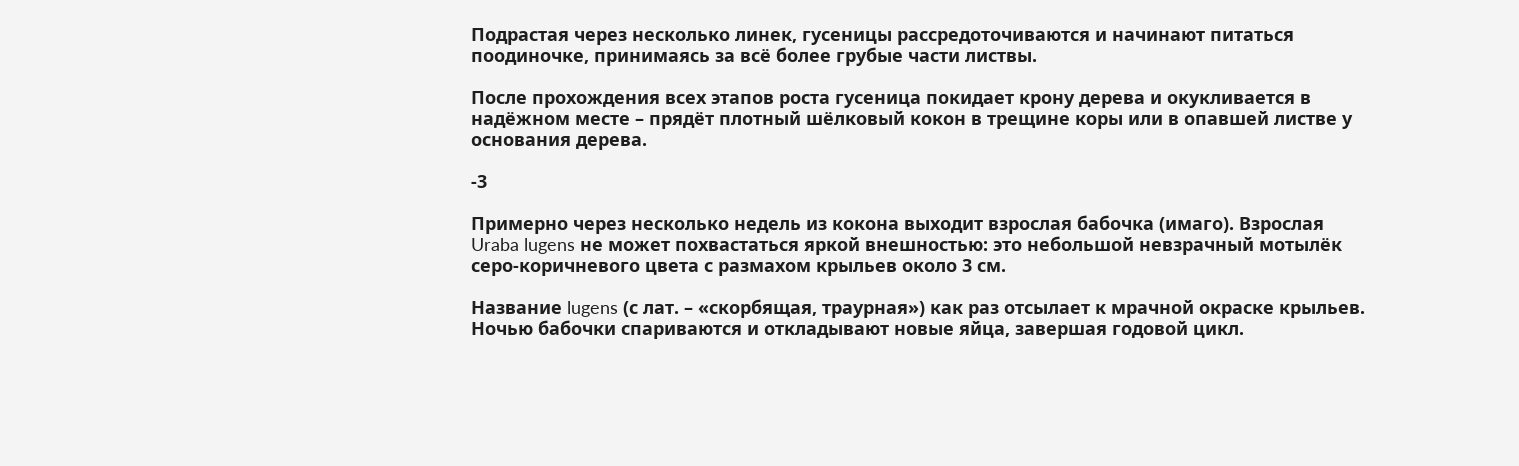Подрастая через несколько линек, гусеницы рассредоточиваются и начинают питаться поодиночке, принимаясь за всё более грубые части листвы.

После прохождения всех этапов роста гусеница покидает крону дерева и окукливается в надёжном месте – прядёт плотный шёлковый кокон в трещине коры или в опавшей листве у основания дерева.

-3

Примерно через несколько недель из кокона выходит взрослая бабочка (имаго). Взрослая Uraba lugens не может похвастаться яркой внешностью: это небольшой невзрачный мотылёк серо-коричневого цвета с размахом крыльев около 3 см.

Название lugens (с лат. – «скорбящая, траурная») как раз отсылает к мрачной окраске крыльев. Ночью бабочки спариваются и откладывают новые яйца, завершая годовой цикл.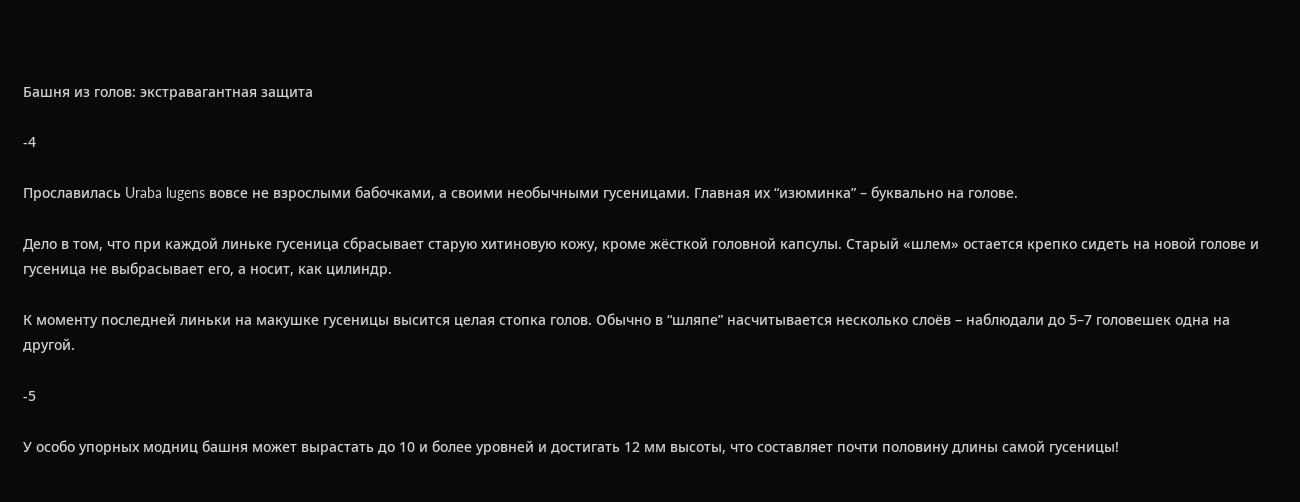Башня из голов: экстравагантная защита

-4

Прославилась Uraba lugens вовсе не взрослыми бабочками, а своими необычными гусеницами. Главная их “изюминка” – буквально на голове.

Дело в том, что при каждой линьке гусеница сбрасывает старую хитиновую кожу, кроме жёсткой головной капсулы. Старый «шлем» остается крепко сидеть на новой голове и гусеница не выбрасывает его, а носит, как цилиндр.

К моменту последней линьки на макушке гусеницы высится целая стопка голов. Обычно в “шляпе” насчитывается несколько слоёв – наблюдали до 5–7 головешек одна на другой.

-5

У особо упорных модниц башня может вырастать до 10 и более уровней и достигать 12 мм высоты, что составляет почти половину длины самой гусеницы!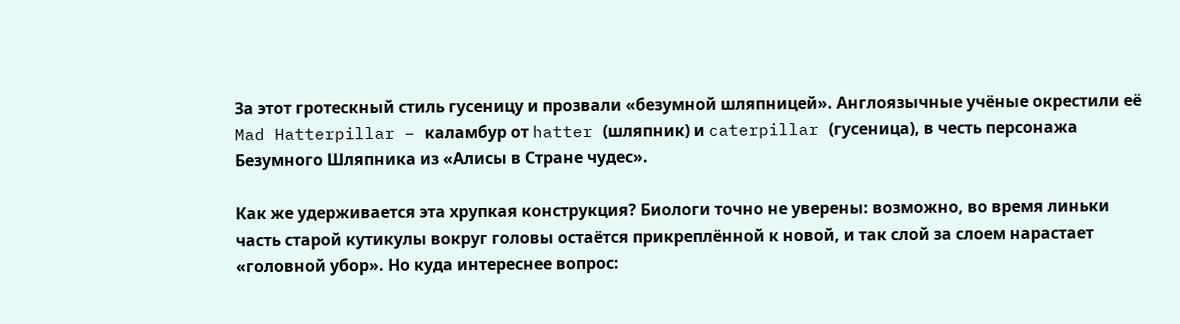За этот гротескный стиль гусеницу и прозвали «безумной шляпницей». Англоязычные учёные окрестили её Mad Hatterpillar – каламбур от hatter (шляпник) и caterpillar (гусеница), в честь персонажа Безумного Шляпника из «Алисы в Стране чудес».

Как же удерживается эта хрупкая конструкция? Биологи точно не уверены: возможно, во время линьки часть старой кутикулы вокруг головы остаётся прикреплённой к новой, и так слой за слоем нарастает «головной убор». Но куда интереснее вопрос: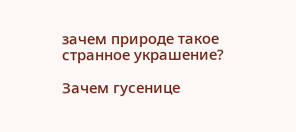зачем природе такое странное украшение?

Зачем гусенице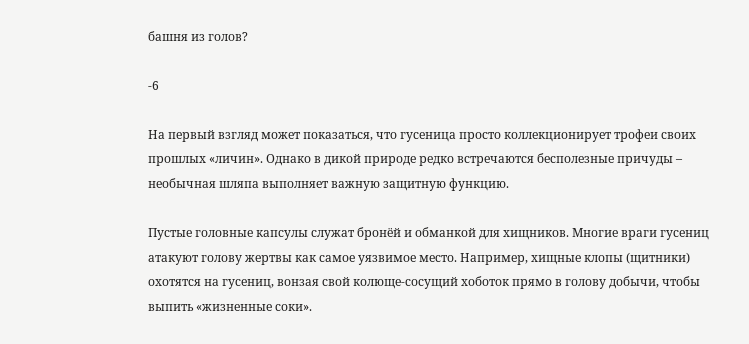башня из голов?

-6

На первый взгляд может показаться, что гусеница просто коллекционирует трофеи своих прошлых «личин». Однако в дикой природе редко встречаются бесполезные причуды – необычная шляпа выполняет важную защитную функцию.

Пустые головные капсулы служат бронёй и обманкой для хищников. Многие враги гусениц атакуют голову жертвы как самое уязвимое место. Например, хищные клопы (щитники) охотятся на гусениц, вонзая свой колюще-сосущий хоботок прямо в голову добычи, чтобы выпить «жизненные соки».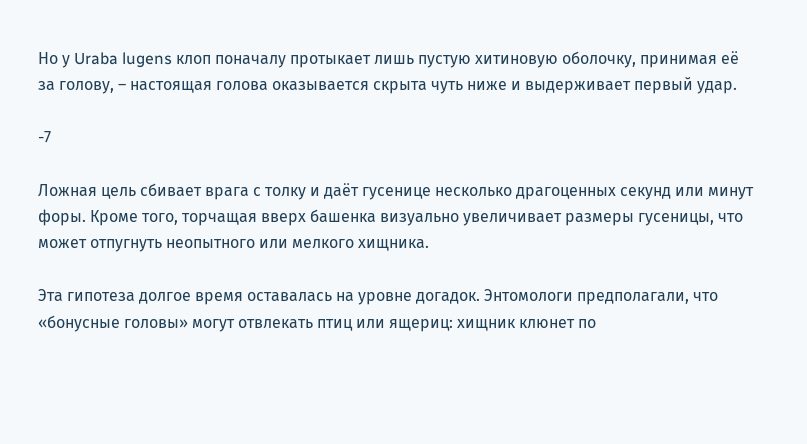Но у Uraba lugens клоп поначалу протыкает лишь пустую хитиновую оболочку, принимая её за голову, – настоящая голова оказывается скрыта чуть ниже и выдерживает первый удар.

-7

Ложная цель сбивает врага с толку и даёт гусенице несколько драгоценных секунд или минут форы. Кроме того, торчащая вверх башенка визуально увеличивает размеры гусеницы, что может отпугнуть неопытного или мелкого хищника.

Эта гипотеза долгое время оставалась на уровне догадок. Энтомологи предполагали, что «бонусные головы» могут отвлекать птиц или ящериц: хищник клюнет по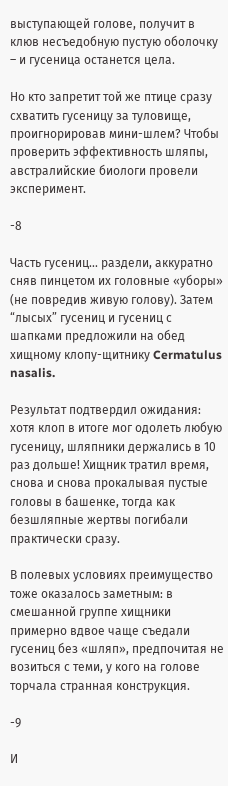выступающей голове, получит в клюв несъедобную пустую оболочку – и гусеница останется цела.

Но кто запретит той же птице сразу схватить гусеницу за туловище, проигнорировав мини-шлем? Чтобы проверить эффективность шляпы, австралийские биологи провели эксперимент.

-8

Часть гусениц... раздели, аккуратно сняв пинцетом их головные «уборы» (не повредив живую голову). Затем “лысых” гусениц и гусениц с шапками предложили на обед хищному клопу-щитнику Cermatulus nasalis.

Результат подтвердил ожидания: хотя клоп в итоге мог одолеть любую гусеницу, шляпники держались в 10 раз дольше! Хищник тратил время, снова и снова прокалывая пустые головы в башенке, тогда как безшляпные жертвы погибали практически сразу.

В полевых условиях преимущество тоже оказалось заметным: в смешанной группе хищники примерно вдвое чаще съедали гусениц без «шляп», предпочитая не возиться с теми, у кого на голове торчала странная конструкция.

-9

И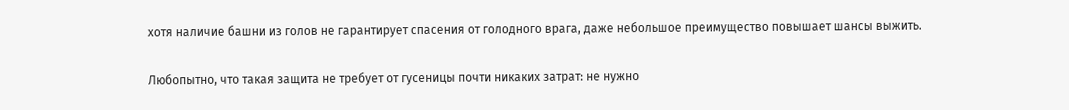хотя наличие башни из голов не гарантирует спасения от голодного врага, даже небольшое преимущество повышает шансы выжить.

Любопытно, что такая защита не требует от гусеницы почти никаких затрат: не нужно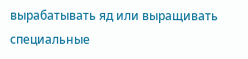вырабатывать яд или выращивать специальные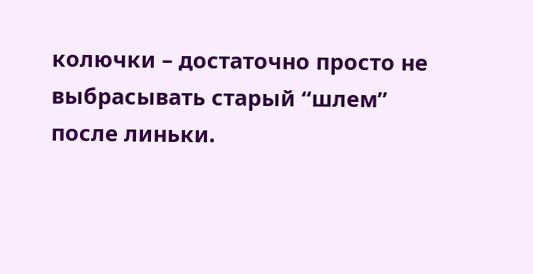колючки – достаточно просто не выбрасывать старый “шлем” после линьки.